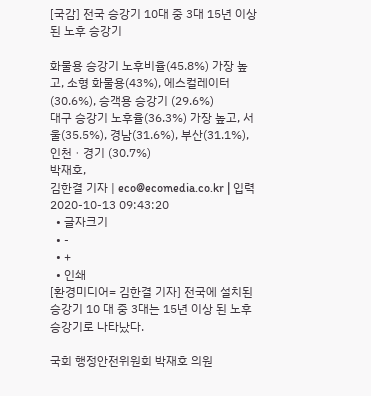[국감] 전국 승강기 10대 중 3대 15년 이상 된 노후 승강기

화물용 승강기 노후비율(45.8%) 가장 높고, 소형 화물용(43%), 에스컬레이터(30.6%), 승객용 승강기 (29.6%)
대구 승강기 노후율(36.3%) 가장 높고, 서울(35.5%), 경남(31.6%), 부산(31.1%), 인천ㆍ경기 (30.7%)
박재호,
김한결 기자 | eco@ecomedia.co.kr | 입력 2020-10-13 09:43:20
  • 글자크기
  • -
  • +
  • 인쇄
[환경미디어= 김한결 기자] 전국에 설치된 승강기 10 대 중 3대는 15년 이상 된 노후 승강기로 나타났다.

국회 행정안전위원회 박재호 의원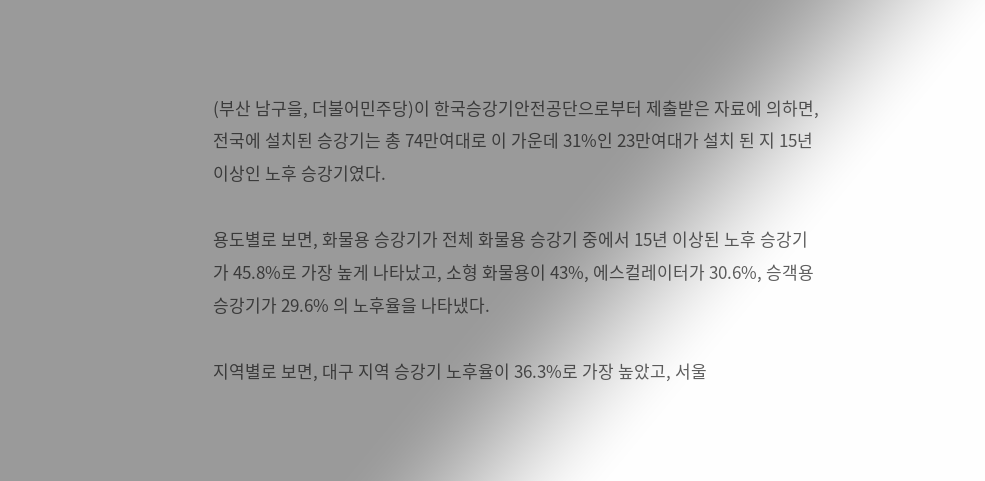(부산 남구을, 더불어민주당)이 한국승강기안전공단으로부터 제출받은 자료에 의하면, 전국에 설치된 승강기는 총 74만여대로 이 가운데 31%인 23만여대가 설치 된 지 15년 이상인 노후 승강기였다.

용도별로 보면, 화물용 승강기가 전체 화물용 승강기 중에서 15년 이상된 노후 승강기가 45.8%로 가장 높게 나타났고, 소형 화물용이 43%, 에스컬레이터가 30.6%, 승객용 승강기가 29.6% 의 노후율을 나타냈다.

지역별로 보면, 대구 지역 승강기 노후율이 36.3%로 가장 높았고, 서울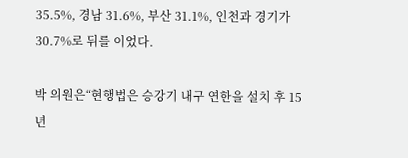35.5%, 경남 31.6%, 부산 31.1%, 인천과 경기가 30.7%로 뒤를 이었다.

박 의원은“현행법은 승강기 내구 연한을 설치 후 15년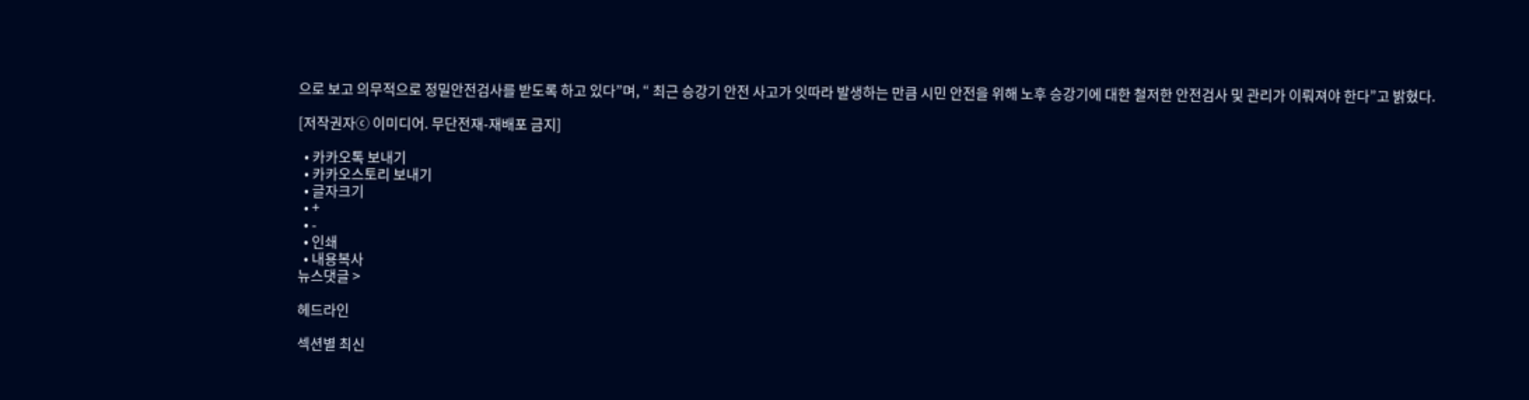으로 보고 의무적으로 정밀안전검사를 받도록 하고 있다”며, “ 최근 승강기 안전 사고가 잇따라 발생하는 만큼 시민 안전을 위해 노후 승강기에 대한 철저한 안전검사 및 관리가 이뤄져야 한다”고 밝혔다.

[저작권자ⓒ 이미디어. 무단전재-재배포 금지]

  • 카카오톡 보내기
  • 카카오스토리 보내기
  • 글자크기
  • +
  • -
  • 인쇄
  • 내용복사
뉴스댓글 >

헤드라인

섹션별 최신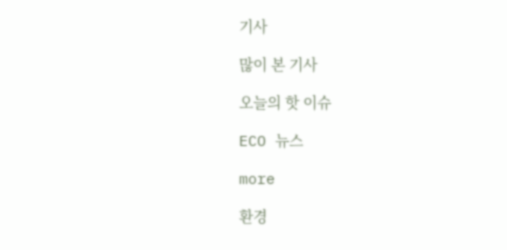기사

많이 본 기사

오늘의 핫 이슈

ECO 뉴스

more

환경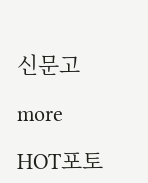신문고

more

HOT포토